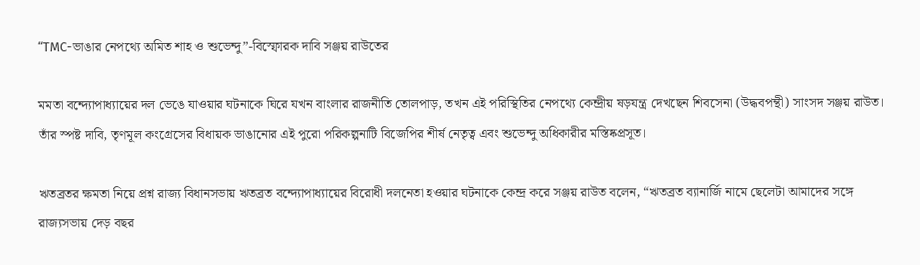“TMC-ভাঙার নেপথ্যে অমিত শাহ ও শুভেন্দু”-বিস্ফোরক দাবি সঞ্জয় রাউতের

মমতা বন্দ্যোপাধ্যায়ের দল ভেঙে যাওয়ার ঘটনাকে ঘিরে যখন বাংলার রাজনীতি তোলপাড়, তখন এই পরিস্থিতির নেপথ্যে কেন্দ্রীয় ষড়যন্ত্র দেখছেন শিবসেনা (উদ্ধবপন্থী) সাংসদ সঞ্জয় রাউত। তাঁর স্পষ্ট দাবি, তৃণমূল কংগ্রেসের বিধায়ক ভাঙানোর এই পুরো পরিকল্পনাটি বিজেপির শীর্ষ নেতৃত্ব এবং শুভেন্দু অধিকারীর মস্তিষ্কপ্রসূত।

ঋতব্রতর ক্ষমতা নিয়ে প্রশ্ন রাজ্য বিধানসভায় ঋতব্রত বন্দ্যোপাধ্যায়ের বিরোধী দলনেতা হওয়ার ঘটনাকে কেন্দ্র করে সঞ্জয় রাউত বলেন, “ঋতব্রত ব্যানার্জি নামে ছেলেটা আমাদের সঙ্গে রাজ্যসভায় দেড় বছর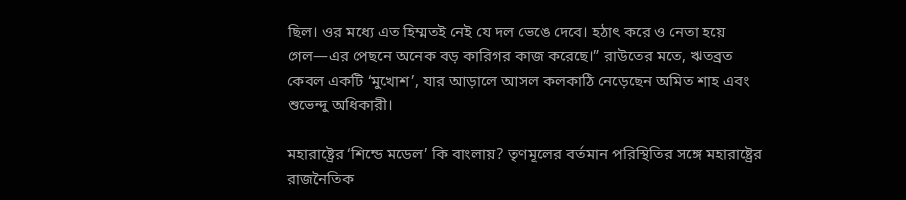ছিল। ওর মধ্যে এত হিম্মতই নেই যে দল ভেঙে দেবে। হঠাৎ করে ও নেতা হয়ে গেল—এর পেছনে অনেক বড় কারিগর কাজ করেছে।” রাউতের মতে, ঋতব্রত কেবল একটি ‘মুখোশ’, যার আড়ালে আসল কলকাঠি নেড়েছেন অমিত শাহ এবং শুভেন্দু অধিকারী।

মহারাষ্ট্রের ‘শিন্ডে মডেল’ কি বাংলায়? তৃণমূলের বর্তমান পরিস্থিতির সঙ্গে মহারাষ্ট্রের রাজনৈতিক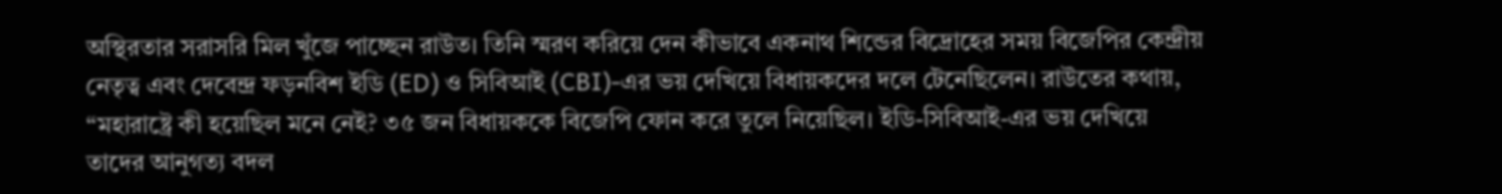অস্থিরতার সরাসরি মিল খুঁজে পাচ্ছেন রাউত। তিনি স্মরণ করিয়ে দেন কীভাবে একনাথ শিন্ডের বিদ্রোহের সময় বিজেপির কেন্দ্রীয় নেতৃত্ব এবং দেবেন্দ্র ফড়নবিশ ইডি (ED) ও সিবিআই (CBI)-এর ভয় দেখিয়ে বিধায়কদের দলে টেনেছিলেন। রাউতের কথায়, “মহারাষ্ট্রে কী হয়েছিল মনে নেই? ৩৫ জন বিধায়ককে বিজেপি ফোন করে তুলে নিয়েছিল। ইডি-সিবিআই-এর ভয় দেখিয়ে তাদের আনুগত্য বদল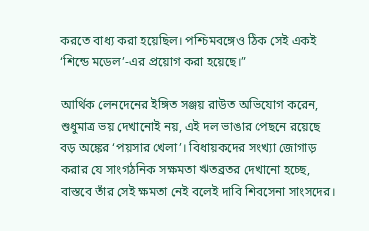করতে বাধ্য করা হয়েছিল। পশ্চিমবঙ্গেও ঠিক সেই একই ‘শিন্ডে মডেল’-এর প্রয়োগ করা হয়েছে।”

আর্থিক লেনদেনের ইঙ্গিত সঞ্জয় রাউত অভিযোগ করেন, শুধুমাত্র ভয় দেখানোই নয়, এই দল ভাঙার পেছনে রয়েছে বড় অঙ্কের ‘পয়সার খেলা’। বিধায়কদের সংখ্যা জোগাড় করার যে সাংগঠনিক সক্ষমতা ঋতব্রতর দেখানো হচ্ছে, বাস্তবে তাঁর সেই ক্ষমতা নেই বলেই দাবি শিবসেনা সাংসদের।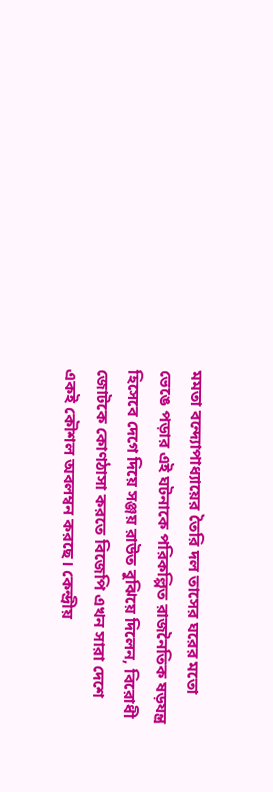মমতা বন্দ্যোপাধ্যায়ের তৈরি দল তাসের ঘরের মতো ভেঙে পড়ার এই ঘটনাকে পরিকল্পিত রাজনৈতিক ষড়যন্ত্র হিসেবে দেগে দিয়ে সঞ্জয় রাউত বুঝিয়ে দিলেন, বিরোধী জোটকে কোণঠাসা করতে বিজেপি এখন সারা দেশে একই কৌশল অবলম্বন করছে। কেন্দ্রীয়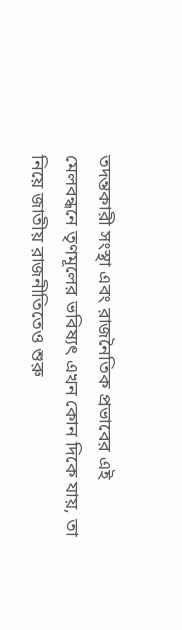তদন্তকারী সংস্থা এবং রাজনৈতিক প্রভাবের এই মেলবন্ধনে তৃণমূলের ভবিষ্যৎ এখন কোন দিকে যায়, তা নিয়ে জাতীয় রাজনীতিতেও শুরু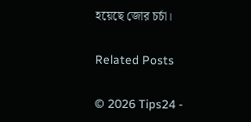হয়েছে জোর চর্চা।

Related Posts

© 2026 Tips24 -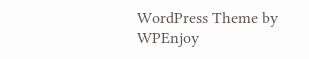WordPress Theme by WPEnjoy